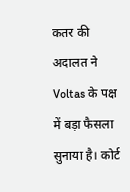कतर की अदालत ने Voltas के पक्ष में बड़ा फैसला सुनाया है। कोर्ट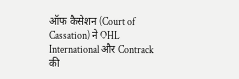ऑफ कैसेशन (Court of Cassation) ने OHL International और Contrack की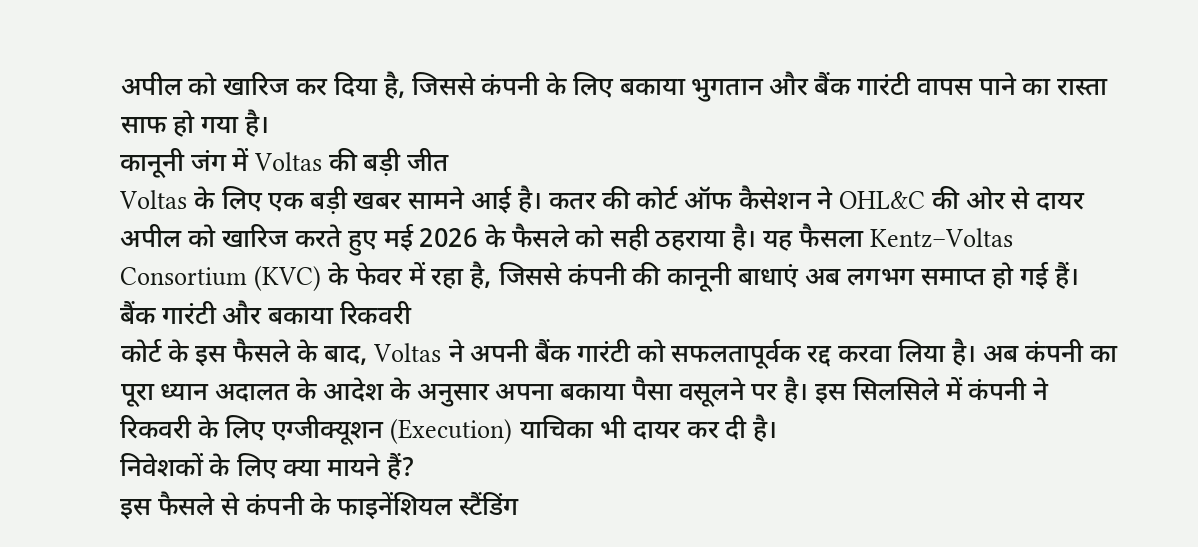अपील को खारिज कर दिया है, जिससे कंपनी के लिए बकाया भुगतान और बैंक गारंटी वापस पाने का रास्ता साफ हो गया है।
कानूनी जंग में Voltas की बड़ी जीत
Voltas के लिए एक बड़ी खबर सामने आई है। कतर की कोर्ट ऑफ कैसेशन ने OHL&C की ओर से दायर अपील को खारिज करते हुए मई 2026 के फैसले को सही ठहराया है। यह फैसला Kentz–Voltas Consortium (KVC) के फेवर में रहा है, जिससे कंपनी की कानूनी बाधाएं अब लगभग समाप्त हो गई हैं।
बैंक गारंटी और बकाया रिकवरी
कोर्ट के इस फैसले के बाद, Voltas ने अपनी बैंक गारंटी को सफलतापूर्वक रद्द करवा लिया है। अब कंपनी का पूरा ध्यान अदालत के आदेश के अनुसार अपना बकाया पैसा वसूलने पर है। इस सिलसिले में कंपनी ने रिकवरी के लिए एग्जीक्यूशन (Execution) याचिका भी दायर कर दी है।
निवेशकों के लिए क्या मायने हैं?
इस फैसले से कंपनी के फाइनेंशियल स्टैंडिंग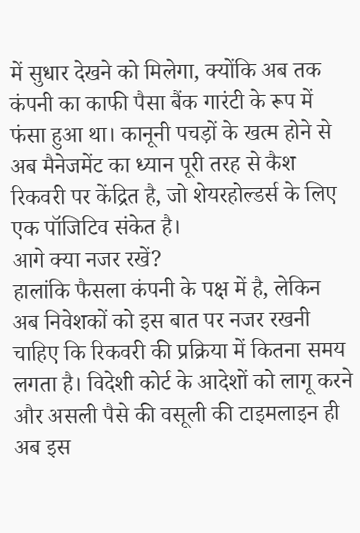में सुधार देखने को मिलेगा, क्योंकि अब तक कंपनी का काफी पैसा बैंक गारंटी के रूप में फंसा हुआ था। कानूनी पचड़ों के खत्म होने से अब मैनेजमेंट का ध्यान पूरी तरह से कैश रिकवरी पर केंद्रित है, जो शेयरहोल्डर्स के लिए एक पॉजिटिव संकेत है।
आगे क्या नजर रखें?
हालांकि फैसला कंपनी के पक्ष में है, लेकिन अब निवेशकों को इस बात पर नजर रखनी चाहिए कि रिकवरी की प्रक्रिया में कितना समय लगता है। विदेशी कोर्ट के आदेशों को लागू करने और असली पैसे की वसूली की टाइमलाइन ही अब इस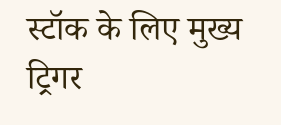स्टॉक के लिए मुख्य ट्रिगर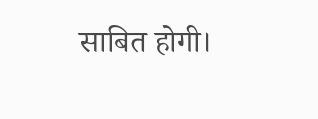साबित होगी।